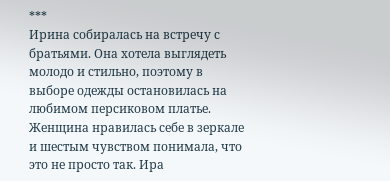***
Ирина собиралась на встречу с братьями. Она хотела выглядеть молодо и стильно, поэтому в выборе одежды остановилась на любимом персиковом платье. Женщина нравилась себе в зеркале и шестым чувством понимала, что это не просто так. Ира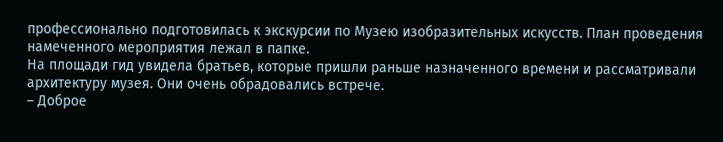профессионально подготовилась к экскурсии по Музею изобразительных искусств. План проведения намеченного мероприятия лежал в папке.
На площади гид увидела братьев, которые пришли раньше назначенного времени и рассматривали архитектуру музея. Они очень обрадовались встрече.
– Доброе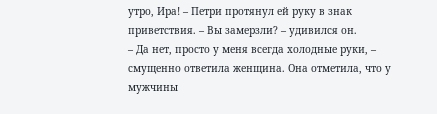утро, Ира! – Петри протянул ей руку в знак приветствия. – Вы замерзли? – удивился он.
– Да нет, просто у меня всегда холодные руки, – смущенно ответила женщина. Она отметила, что у мужчины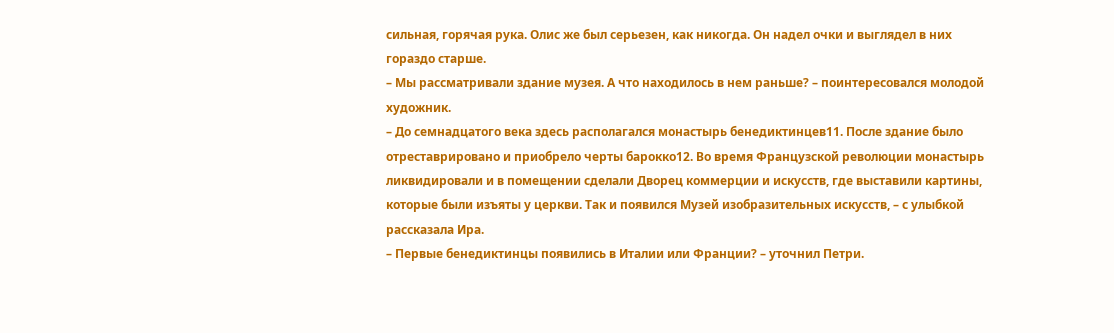сильная, горячая рука. Олис же был серьезен, как никогда. Он надел очки и выглядел в них гораздо старше.
– Мы рассматривали здание музея. А что находилось в нем раньше? – поинтересовался молодой художник.
– До семнадцатого века здесь располагался монастырь бенедиктинцев11. После здание было отреставрировано и приобрело черты барокко12. Во время Французской революции монастырь ликвидировали и в помещении сделали Дворец коммерции и искусств, где выставили картины, которые были изъяты у церкви. Так и появился Музей изобразительных искусств, – с улыбкой рассказала Ира.
– Первые бенедиктинцы появились в Италии или Франции? – уточнил Петри.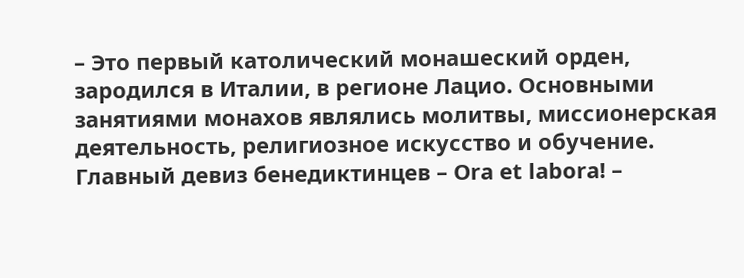– Это первый католический монашеский орден, зародился в Италии, в регионе Лацио. Основными занятиями монахов являлись молитвы, миссионерская деятельность, религиозное искусство и обучение. Главный девиз бенедиктинцев – Ora et labora! –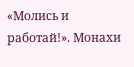«Молись и работай!». Монахи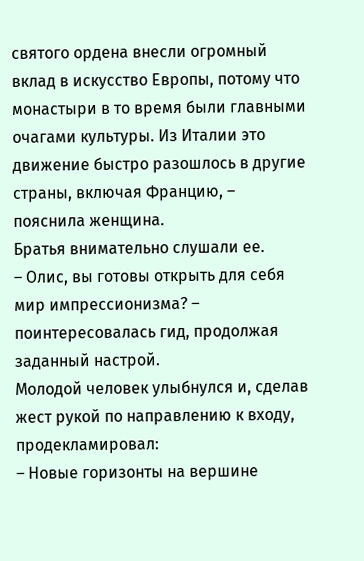святого ордена внесли огромный вклад в искусство Европы, потому что монастыри в то время были главными очагами культуры. Из Италии это движение быстро разошлось в другие страны, включая Францию, – пояснила женщина.
Братья внимательно слушали ее.
– Олис, вы готовы открыть для себя мир импрессионизма? – поинтересовалась гид, продолжая заданный настрой.
Молодой человек улыбнулся и, сделав жест рукой по направлению к входу, продекламировал:
– Новые горизонты на вершине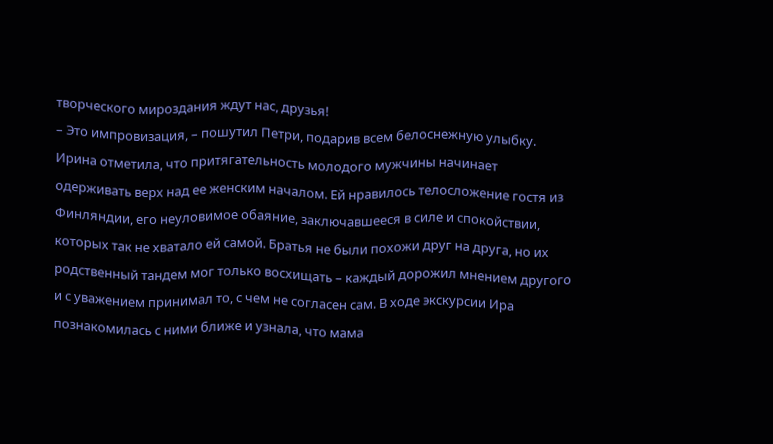творческого мироздания ждут нас, друзья!
– Это импровизация, – пошутил Петри, подарив всем белоснежную улыбку.
Ирина отметила, что притягательность молодого мужчины начинает одерживать верх над ее женским началом. Ей нравилось телосложение гостя из Финляндии, его неуловимое обаяние, заключавшееся в силе и спокойствии, которых так не хватало ей самой. Братья не были похожи друг на друга, но их родственный тандем мог только восхищать – каждый дорожил мнением другого и с уважением принимал то, с чем не согласен сам. В ходе экскурсии Ира познакомилась с ними ближе и узнала, что мама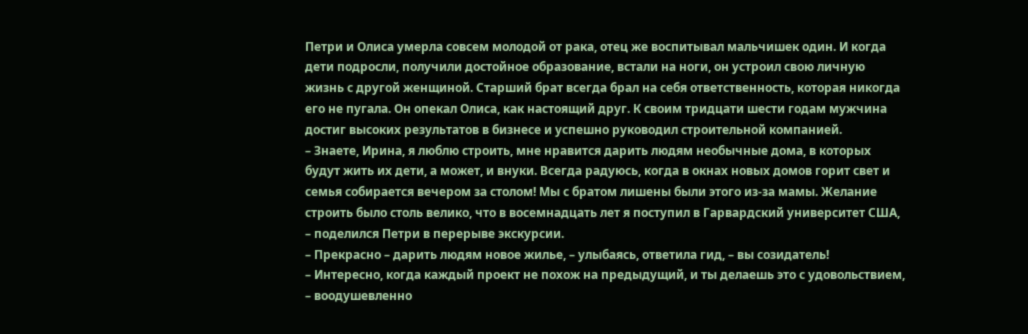Петри и Олиса умерла совсем молодой от рака, отец же воспитывал мальчишек один. И когда дети подросли, получили достойное образование, встали на ноги, он устроил свою личную жизнь с другой женщиной. Старший брат всегда брал на себя ответственность, которая никогда его не пугала. Он опекал Олиса, как настоящий друг. К своим тридцати шести годам мужчина достиг высоких результатов в бизнесе и успешно руководил строительной компанией.
– Знаете, Ирина, я люблю строить, мне нравится дарить людям необычные дома, в которых будут жить их дети, а может, и внуки. Всегда радуюсь, когда в окнах новых домов горит свет и семья собирается вечером за столом! Мы с братом лишены были этого из-за мамы. Желание строить было столь велико, что в восемнадцать лет я поступил в Гарвардский университет США, – поделился Петри в перерыве экскурсии.
– Прекрасно – дарить людям новое жилье, – улыбаясь, ответила гид, – вы созидатель!
– Интересно, когда каждый проект не похож на предыдущий, и ты делаешь это с удовольствием, – воодушевленно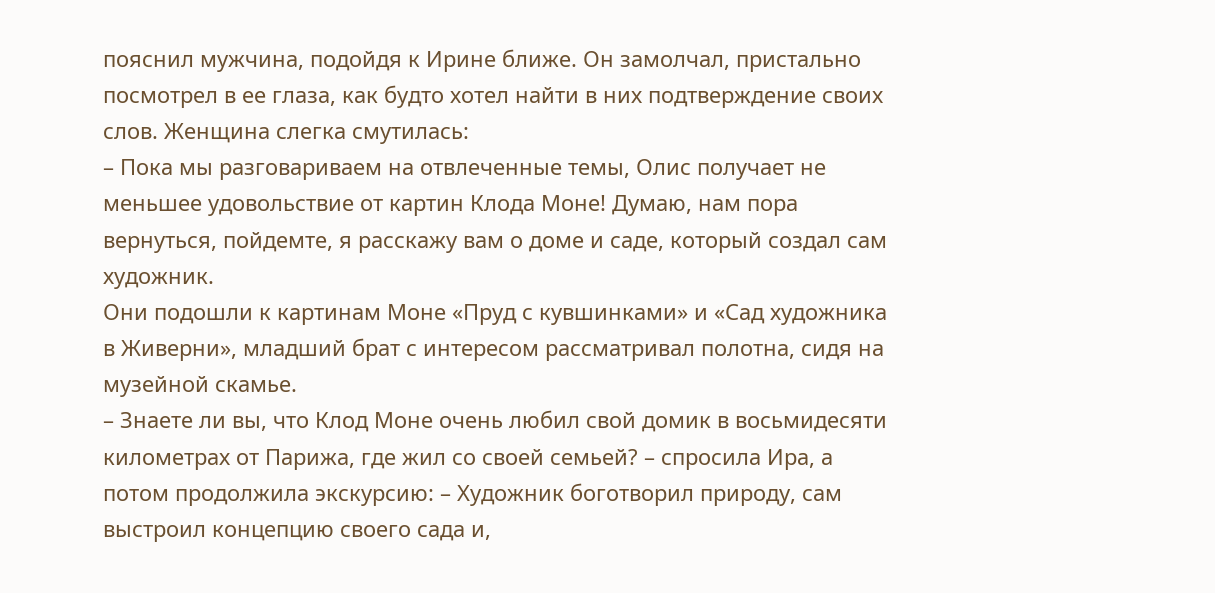пояснил мужчина, подойдя к Ирине ближе. Он замолчал, пристально посмотрел в ее глаза, как будто хотел найти в них подтверждение своих слов. Женщина слегка смутилась:
– Пока мы разговариваем на отвлеченные темы, Олис получает не меньшее удовольствие от картин Клода Моне! Думаю, нам пора вернуться, пойдемте, я расскажу вам о доме и саде, который создал сам художник.
Они подошли к картинам Моне «Пруд с кувшинками» и «Сад художника в Живерни», младший брат с интересом рассматривал полотна, сидя на музейной скамье.
– Знаете ли вы, что Клод Моне очень любил свой домик в восьмидесяти километрах от Парижа, где жил со своей семьей? – спросила Ира, а потом продолжила экскурсию: – Художник боготворил природу, сам выстроил концепцию своего сада и,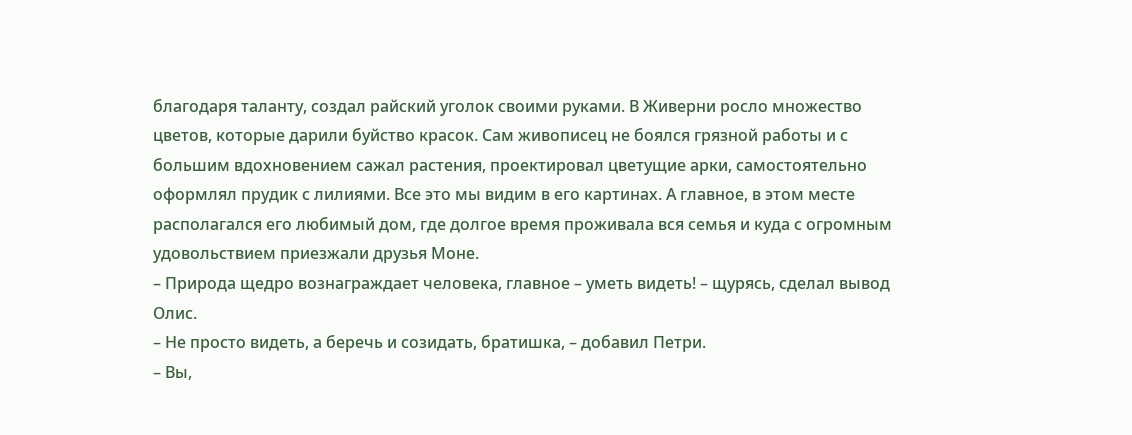благодаря таланту, создал райский уголок своими руками. В Живерни росло множество цветов, которые дарили буйство красок. Сам живописец не боялся грязной работы и с большим вдохновением сажал растения, проектировал цветущие арки, самостоятельно оформлял прудик с лилиями. Все это мы видим в его картинах. А главное, в этом месте располагался его любимый дом, где долгое время проживала вся семья и куда с огромным удовольствием приезжали друзья Моне.
– Природа щедро вознаграждает человека, главное – уметь видеть! – щурясь, сделал вывод Олис.
– Не просто видеть, а беречь и созидать, братишка, – добавил Петри.
– Вы,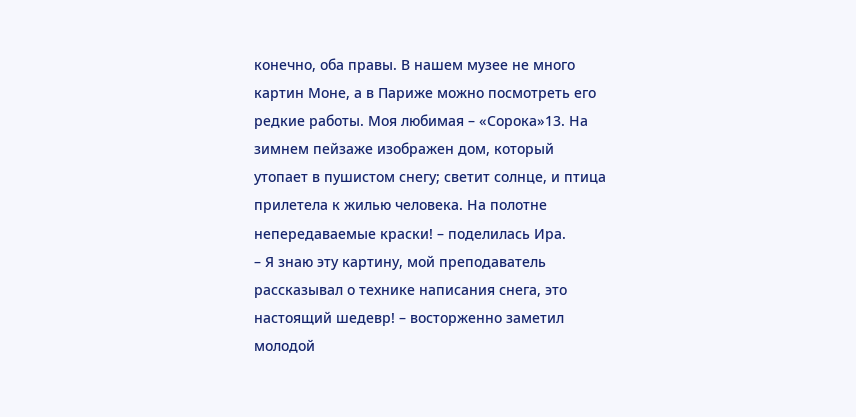конечно, оба правы. В нашем музее не много картин Моне, а в Париже можно посмотреть его редкие работы. Моя любимая – «Сорока»13. На зимнем пейзаже изображен дом, который утопает в пушистом снегу; светит солнце, и птица прилетела к жилью человека. На полотне непередаваемые краски! – поделилась Ира.
– Я знаю эту картину, мой преподаватель рассказывал о технике написания снега, это настоящий шедевр! – восторженно заметил молодой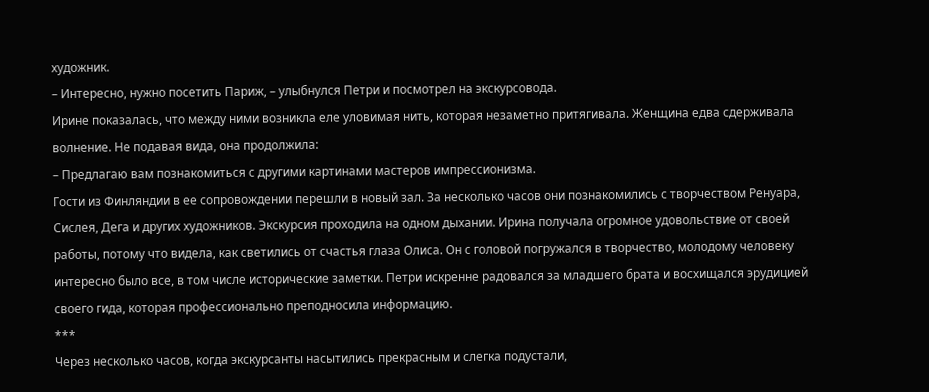художник.
– Интересно, нужно посетить Париж, – улыбнулся Петри и посмотрел на экскурсовода.
Ирине показалась, что между ними возникла еле уловимая нить, которая незаметно притягивала. Женщина едва сдерживала волнение. Не подавая вида, она продолжила:
– Предлагаю вам познакомиться с другими картинами мастеров импрессионизма.
Гости из Финляндии в ее сопровождении перешли в новый зал. За несколько часов они познакомились с творчеством Ренуара, Сислея, Дега и других художников. Экскурсия проходила на одном дыхании. Ирина получала огромное удовольствие от своей работы, потому что видела, как светились от счастья глаза Олиса. Он с головой погружался в творчество, молодому человеку интересно было все, в том числе исторические заметки. Петри искренне радовался за младшего брата и восхищался эрудицией своего гида, которая профессионально преподносила информацию.
***
Через несколько часов, когда экскурсанты насытились прекрасным и слегка подустали,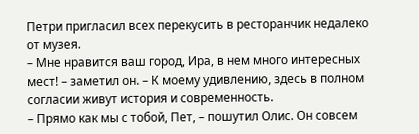Петри пригласил всех перекусить в ресторанчик недалеко от музея.
– Мне нравится ваш город, Ира, в нем много интересных мест! – заметил он. – К моему удивлению, здесь в полном согласии живут история и современность.
– Прямо как мы с тобой, Пет, – пошутил Олис. Он совсем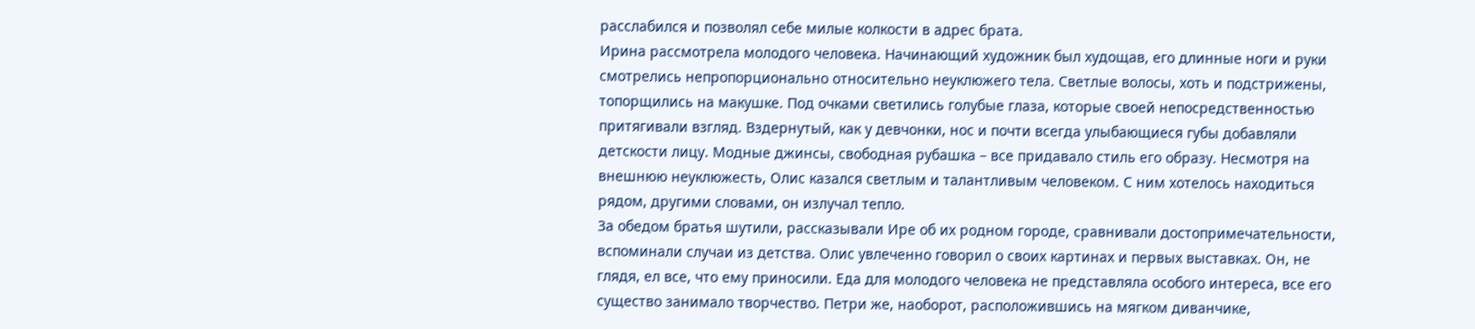расслабился и позволял себе милые колкости в адрес брата.
Ирина рассмотрела молодого человека. Начинающий художник был худощав, его длинные ноги и руки смотрелись непропорционально относительно неуклюжего тела. Светлые волосы, хоть и подстрижены, топорщились на макушке. Под очками светились голубые глаза, которые своей непосредственностью притягивали взгляд. Вздернутый, как у девчонки, нос и почти всегда улыбающиеся губы добавляли детскости лицу. Модные джинсы, свободная рубашка – все придавало стиль его образу. Несмотря на внешнюю неуклюжесть, Олис казался светлым и талантливым человеком. С ним хотелось находиться рядом, другими словами, он излучал тепло.
За обедом братья шутили, рассказывали Ире об их родном городе, сравнивали достопримечательности, вспоминали случаи из детства. Олис увлеченно говорил о своих картинах и первых выставках. Он, не глядя, ел все, что ему приносили. Еда для молодого человека не представляла особого интереса, все его существо занимало творчество. Петри же, наоборот, расположившись на мягком диванчике,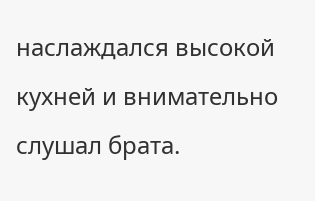наслаждался высокой кухней и внимательно слушал брата.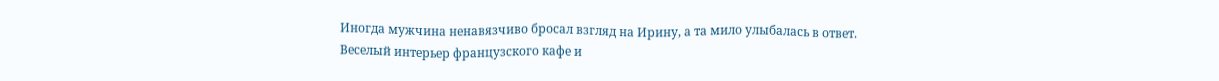Иногда мужчина ненавязчиво бросал взгляд на Ирину, а та мило улыбалась в ответ. Веселый интерьер французского кафе и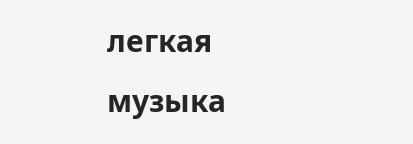легкая музыка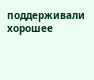поддерживали хорошее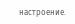настроение.